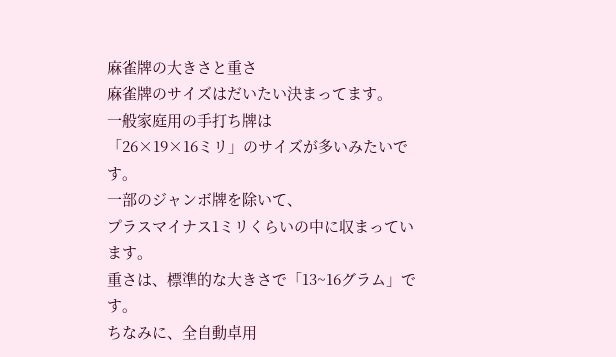麻雀牌の大きさと重さ
麻雀牌のサイズはだいたい決まってます。
一般家庭用の手打ち牌は
「26×19×16ミリ」のサイズが多いみたいです。
一部のジャンボ牌を除いて、
プラスマイナス1ミリくらいの中に収まっています。
重さは、標準的な大きさで「13~16グラム」です。
ちなみに、全自動卓用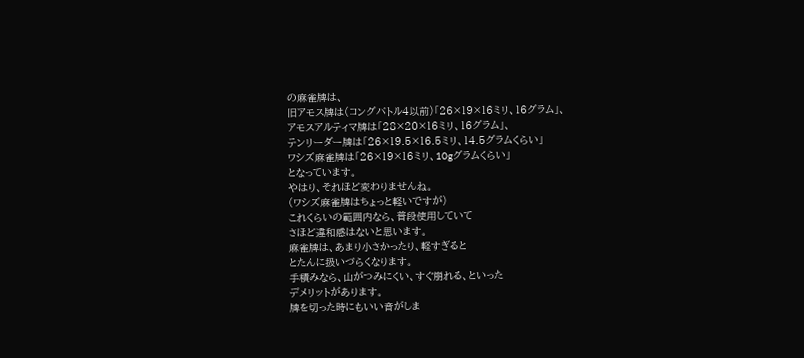の麻雀牌は、
旧アモス牌は(コングバトル4以前)「26×19×16ミリ、16グラム」、
アモスアルティマ牌は「28×20×16ミリ、16グラム」、
テンリーダー牌は「26×19.5×16.5ミリ、14.5グラムくらい」
ワシズ麻雀牌は「26×19×16ミリ、10gグラムくらい」
となっています。
やはり、それほど変わりませんね。
(ワシズ麻雀牌はちょっと軽いですが)
これくらいの範囲内なら、普段使用していて
さほど違和感はないと思います。
麻雀牌は、あまり小さかったり、軽すぎると
とたんに扱いづらくなります。
手積みなら、山がつみにくい、すぐ崩れる、といった
デメリットがあります。
牌を切った時にもいい音がしま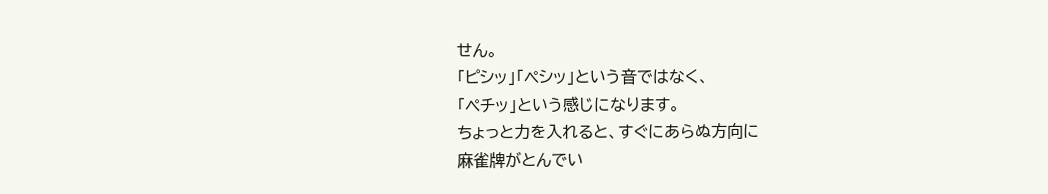せん。
「ピシッ」「ペシッ」という音ではなく、
「ペチッ」という感じになります。
ちょっと力を入れると、すぐにあらぬ方向に
麻雀牌がとんでい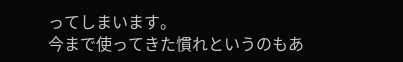ってしまいます。
今まで使ってきた慣れというのもあ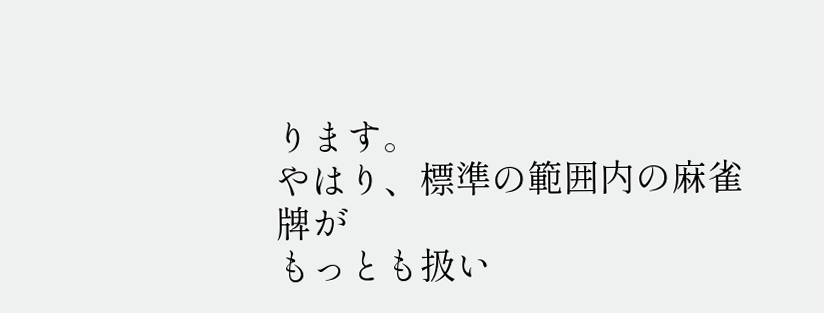ります。
やはり、標準の範囲内の麻雀牌が
もっとも扱い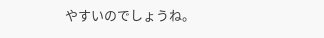やすいのでしょうね。